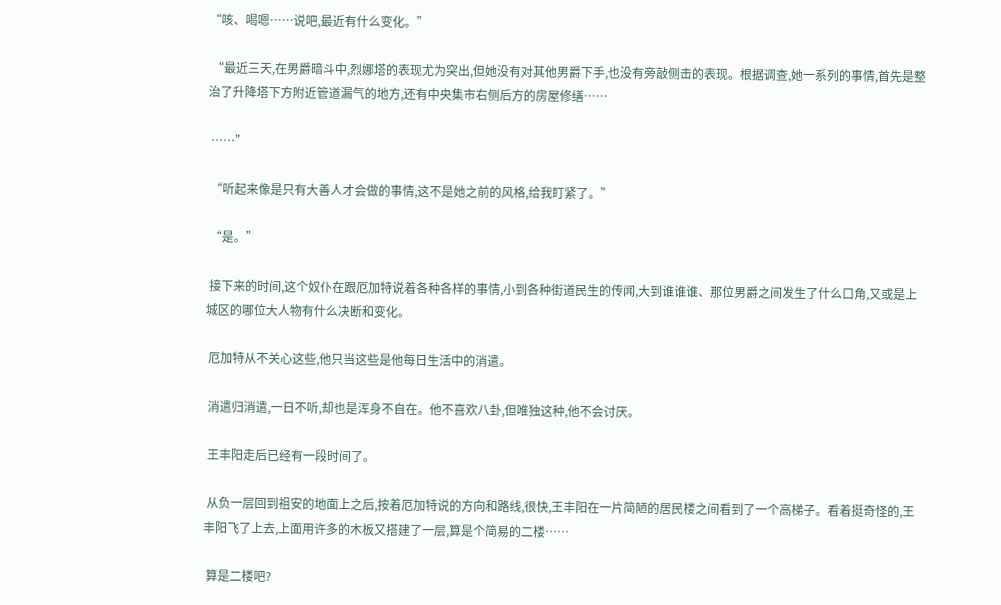“咳、喝嗯……说吧,最近有什么变化。”

 “最近三天,在男爵暗斗中,烈娜塔的表现尤为突出,但她没有对其他男爵下手,也没有旁敲侧击的表现。根据调查,她一系列的事情,首先是整治了升降塔下方附近管道漏气的地方,还有中央集市右侧后方的房屋修缮……

 ……”

 “听起来像是只有大善人才会做的事情,这不是她之前的风格,给我盯紧了。”

 “是。”

 接下来的时间,这个奴仆在跟厄加特说着各种各样的事情,小到各种街道民生的传闻,大到谁谁谁、那位男爵之间发生了什么口角,又或是上城区的哪位大人物有什么决断和变化。

 厄加特从不关心这些,他只当这些是他每日生活中的消遣。

 消遣归消遣,一日不听,却也是浑身不自在。他不喜欢八卦,但唯独这种,他不会讨厌。

 王丰阳走后已经有一段时间了。

 从负一层回到祖安的地面上之后,按着厄加特说的方向和路线,很快,王丰阳在一片简陋的居民楼之间看到了一个高梯子。看着挺奇怪的,王丰阳飞了上去,上面用许多的木板又搭建了一层,算是个简易的二楼……

 算是二楼吧?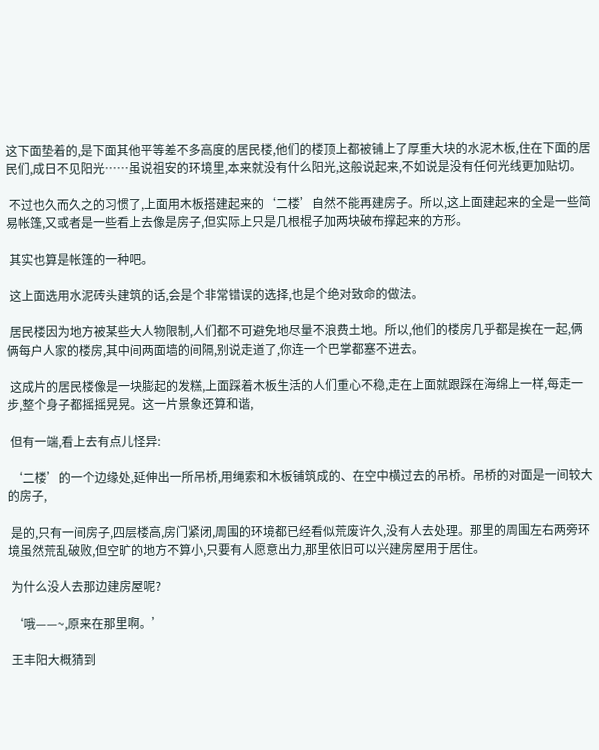这下面垫着的,是下面其他平等差不多高度的居民楼,他们的楼顶上都被铺上了厚重大块的水泥木板,住在下面的居民们,成日不见阳光……虽说祖安的环境里,本来就没有什么阳光,这般说起来,不如说是没有任何光线更加贴切。

 不过也久而久之的习惯了,上面用木板搭建起来的‘二楼’自然不能再建房子。所以,这上面建起来的全是一些简易帐篷,又或者是一些看上去像是房子,但实际上只是几根棍子加两块破布撑起来的方形。

 其实也算是帐篷的一种吧。

 这上面选用水泥砖头建筑的话,会是个非常错误的选择,也是个绝对致命的做法。

 居民楼因为地方被某些大人物限制,人们都不可避免地尽量不浪费土地。所以,他们的楼房几乎都是挨在一起,俩俩每户人家的楼房,其中间两面墙的间隔,别说走道了,你连一个巴掌都塞不进去。

 这成片的居民楼像是一块膨起的发糕,上面踩着木板生活的人们重心不稳,走在上面就跟踩在海绵上一样,每走一步,整个身子都摇摇晃晃。这一片景象还算和谐,

 但有一端,看上去有点儿怪异:

 ‘二楼’的一个边缘处,延伸出一所吊桥,用绳索和木板铺筑成的、在空中横过去的吊桥。吊桥的对面是一间较大的房子,

 是的,只有一间房子,四层楼高,房门紧闭,周围的环境都已经看似荒废许久,没有人去处理。那里的周围左右两旁环境虽然荒乱破败,但空旷的地方不算小,只要有人愿意出力,那里依旧可以兴建房屋用于居住。

 为什么没人去那边建房屋呢?

 ‘哦——~,原来在那里啊。’

 王丰阳大概猜到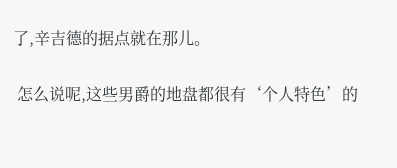了,辛吉德的据点就在那儿。

 怎么说呢,这些男爵的地盘都很有‘个人特色’的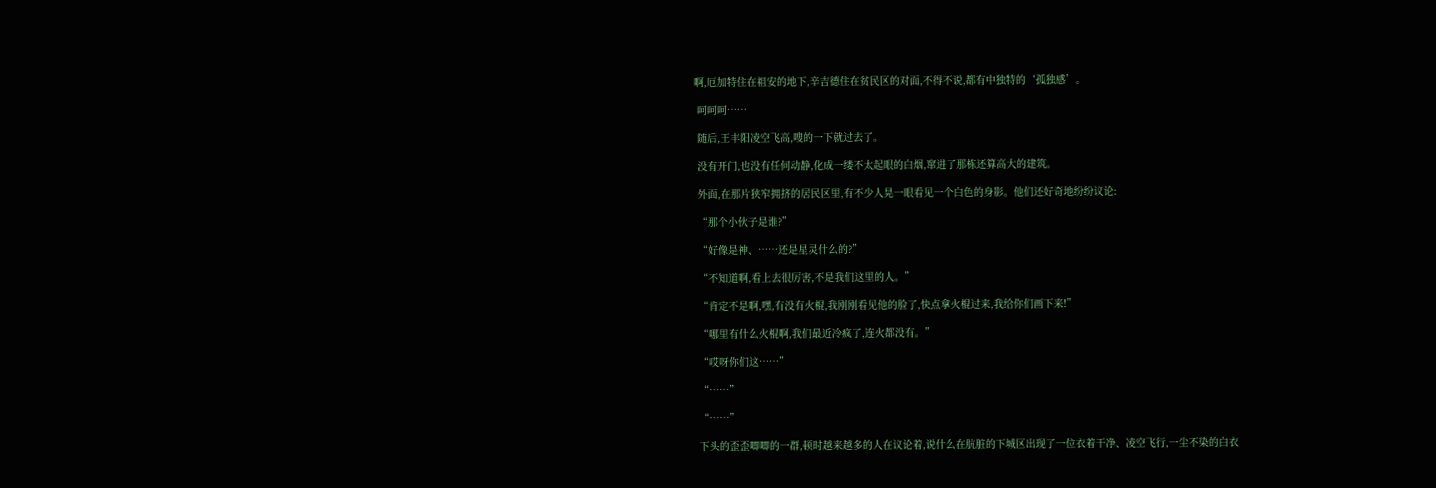啊,厄加特住在祖安的地下,辛吉德住在贫民区的对面,不得不说,都有中独特的‘孤独感’。

 呵呵呵……

 随后,王丰阳凌空飞高,嗖的一下就过去了。

 没有开门,也没有任何动静,化成一缕不太起眼的白烟,窜进了那栋还算高大的建筑。

 外面,在那片狭窄拥挤的居民区里,有不少人晃一眼看见一个白色的身影。他们还好奇地纷纷议论:

 “那个小伙子是谁?”

 “好像是神、……还是星灵什么的?”

 “不知道啊,看上去很厉害,不是我们这里的人。”

 “肯定不是啊,嘿,有没有火棍,我刚刚看见他的脸了,快点拿火棍过来,我给你们画下来!”

 “哪里有什么火棍啊,我们最近冷疯了,连火都没有。”

 “哎呀你们这……”

 “……”

 “……”

 下头的歪歪唧唧的一群,顿时越来越多的人在议论着,说什么在肮脏的下城区出现了一位衣着干净、凌空飞行,一尘不染的白衣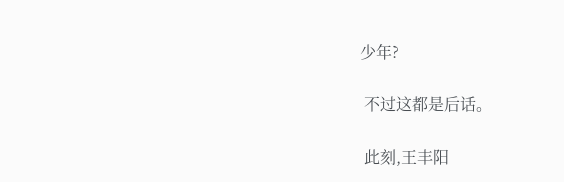少年?

 不过这都是后话。

 此刻,王丰阳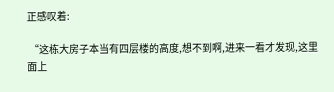正感叹着:

 “这栋大房子本当有四层楼的高度,想不到啊,进来一看才发现,这里面上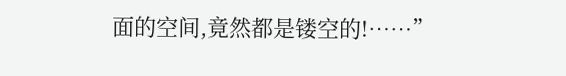面的空间,竟然都是镂空的!……”